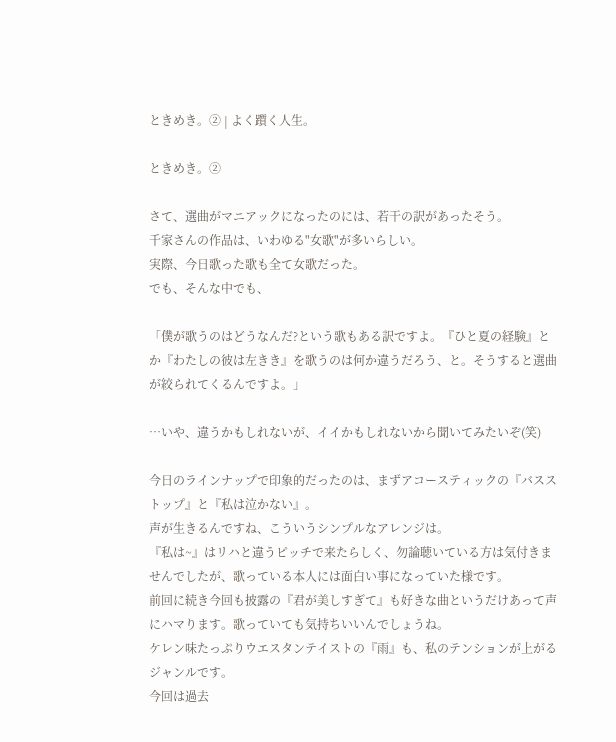ときめき。② | よく躓く人生。

ときめき。②

さて、選曲がマニアックになったのには、若干の訳があったそう。
千家さんの作品は、いわゆる"女歌"が多いらしい。
実際、今日歌った歌も全て女歌だった。
でも、そんな中でも、

「僕が歌うのはどうなんだ?という歌もある訳ですよ。『ひと夏の経験』とか『わたしの彼は左きき』を歌うのは何か違うだろう、と。そうすると選曲が絞られてくるんですよ。」

…いや、違うかもしれないが、イイかもしれないから聞いてみたいぞ(笑)

今日のラインナップで印象的だったのは、まずアコースティックの『バスストップ』と『私は泣かない』。
声が生きるんですね、こういうシンプルなアレンジは。
『私は~』はリハと違うピッチで来たらしく、勿論聴いている方は気付きませんでしたが、歌っている本人には面白い事になっていた様です。
前回に続き今回も披露の『君が美しすぎて』も好きな曲というだけあって声にハマります。歌っていても気持ちいいんでしょうね。
ケレン味たっぷりウエスタンテイストの『雨』も、私のテンションが上がるジャンルです。
今回は過去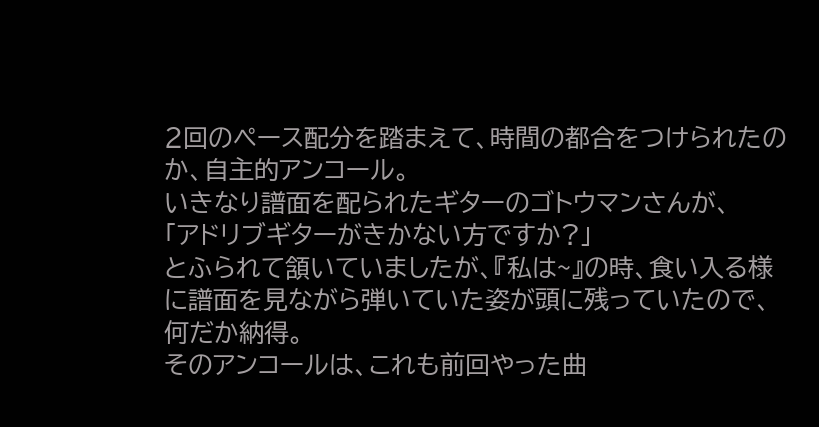2回のペース配分を踏まえて、時間の都合をつけられたのか、自主的アンコール。
いきなり譜面を配られたギターのゴトウマンさんが、
「アドリブギターがきかない方ですか?」
とふられて頷いていましたが、『私は~』の時、食い入る様に譜面を見ながら弾いていた姿が頭に残っていたので、何だか納得。
そのアンコールは、これも前回やった曲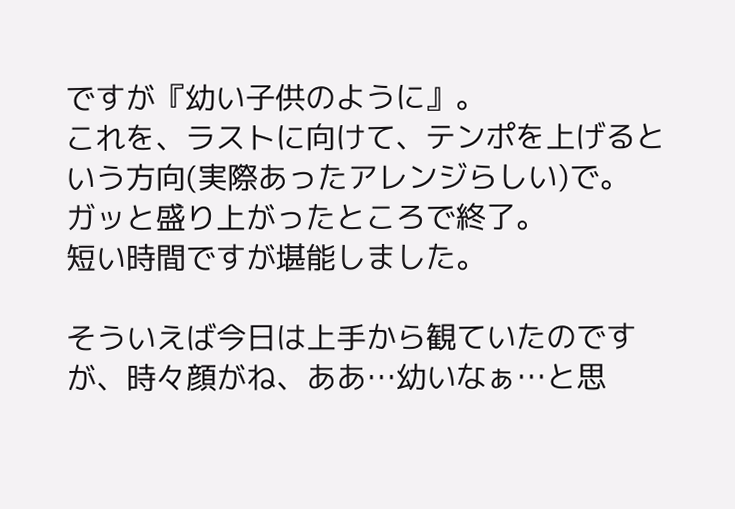ですが『幼い子供のように』。
これを、ラストに向けて、テンポを上げるという方向(実際あったアレンジらしい)で。
ガッと盛り上がったところで終了。
短い時間ですが堪能しました。

そういえば今日は上手から観ていたのですが、時々顔がね、ああ…幼いなぁ…と思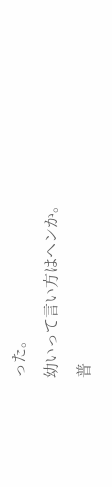った。
幼いって言い方はヘンか。
普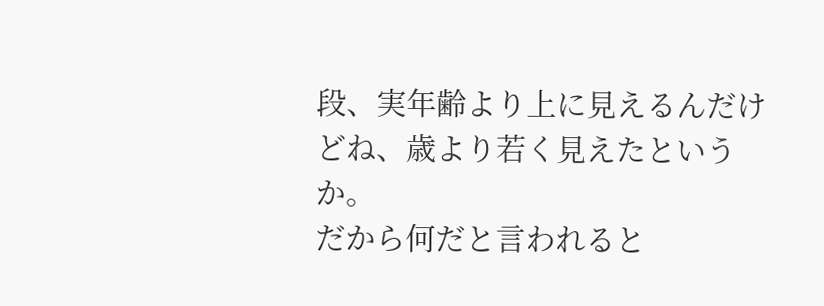段、実年齢より上に見えるんだけどね、歳より若く見えたというか。
だから何だと言われると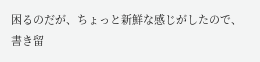困るのだが、ちょっと新鮮な感じがしたので、書き留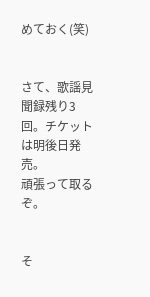めておく(笑)


さて、歌謡見聞録残り3回。チケットは明後日発売。
頑張って取るぞ。


そ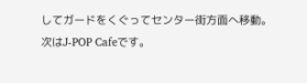してガードをくぐってセンター街方面へ移動。
次はJ-POP Cafeです。